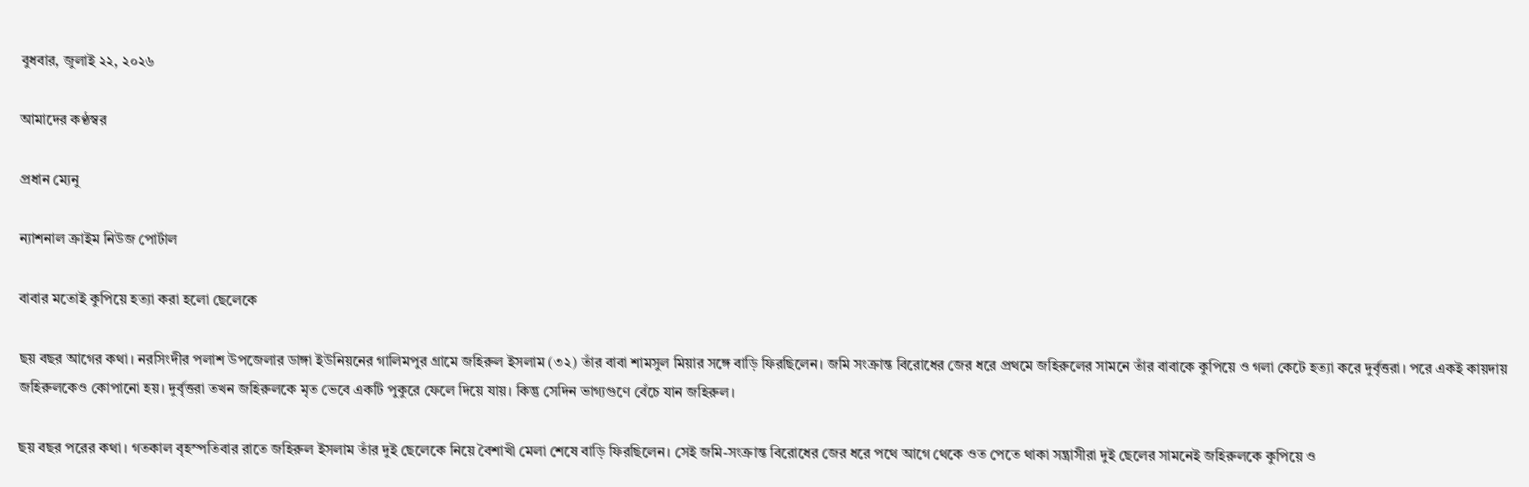বুধবার, জুলাই ২২, ২০২৬

আমাদের কণ্ঠস্বর

প্রধান ম্যেনু

ন্যাশনাল ক্রাইম নিউজ পোর্টাল

বাবার মতোই কুপিয়ে হত্যা করা হলো ছেলেকে

ছয় বছর আগের কথা। নরসিংদীর পলাশ উপজেলার ডাঙ্গা ইউনিয়নের গালিমপুর গ্রামে জহিরুল ইসলাম (৩২) তাঁর বাবা শামসুল মিয়ার সঙ্গে বাড়ি ফিরছিলেন। জমি সংক্রান্ত বিরোধের জের ধরে প্রথমে জহিরুলের সামনে তাঁর বাবাকে কুপিয়ে ও গলা কেটে হত্যা করে দুর্বৃত্তরা। পরে একই কায়দায় জহিরুলকেও কোপানো হয়। দুর্বৃত্তরা তখন জহিরুলকে মৃত ভেবে একটি পুকুরে ফেলে দিয়ে যায়। কিন্তু সেদিন ভাগ্যগুণে বেঁচে যান জহিরুল।

ছয় বছর পরের কথা। গতকাল বৃহস্পতিবার রাতে জহিরুল ইসলাম তাঁর দুই ছেলেকে নিয়ে বৈশাখী মেলা শেষে বাড়ি ফিরছিলেন। সেই জমি-সংক্রান্ত বিরোধের জের ধরে পথে আগে থেকে ওত পেতে থাকা সন্ত্রাসীরা দুই ছেলের সামনেই জহিরুলকে কুপিয়ে ও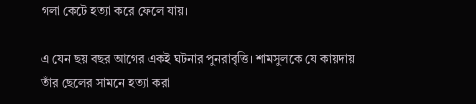গলা কেটে হত্যা করে ফেলে যায়।

এ যেন ছয় বছর আগের একই ঘটনার পুনরাবৃত্তি। শামসুলকে যে কায়দায় তাঁর ছেলের সামনে হত্যা করা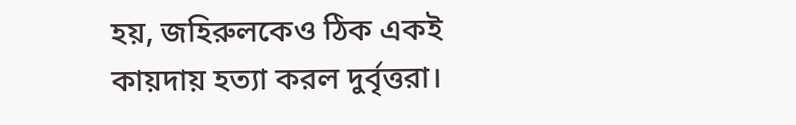হয়, জহিরুলকেও ঠিক একই কায়দায় হত্যা করল দুর্বৃত্তরা।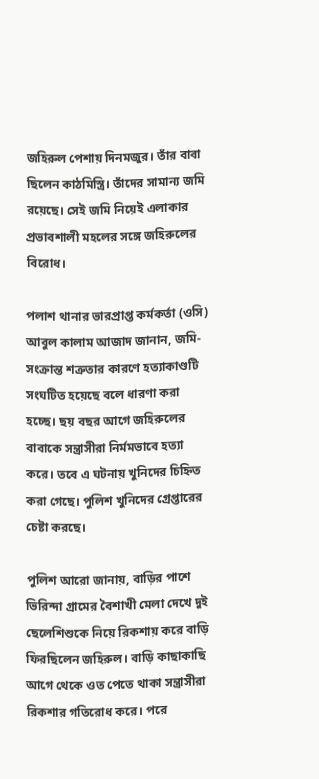জহিরুল পেশায় দিনমজুর। তাঁর বাবা ছিলেন কাঠমিস্ত্রি। তাঁদের সামান্য জমি রয়েছে। সেই জমি নিয়েই এলাকার প্রভাবশালী মহলের সঙ্গে জহিরুলের বিরোধ।

পলাশ থানার ভারপ্রাপ্ত কর্মকর্তা (ওসি) আবুল কালাম আজাদ জানান, জমি-সংক্রান্ত শত্রুতার কারণে হত্যাকাণ্ডটি সংঘটিত হয়েছে বলে ধারণা করা হচ্ছে। ছয় বছর আগে জহিরুলের বাবাকে সন্ত্রাসীরা নির্মমভাবে হত্যা করে। তবে এ ঘটনায় খুনিদের চিহ্নিত করা গেছে। পুলিশ খুনিদের গ্রেপ্তারের চেষ্টা করছে।

পুলিশ আরো জানায়, বাড়ির পাশে ভিরিন্দা গ্রামের বৈশাখী মেলা দেখে দুই ছেলেশিশুকে নিয়ে রিকশায় করে বাড়ি ফিরছিলেন জহিরুল। বাড়ি কাছাকাছি আগে থেকে ওত পেতে থাকা সন্ত্রাসীরা রিকশার গতিরোধ করে। পরে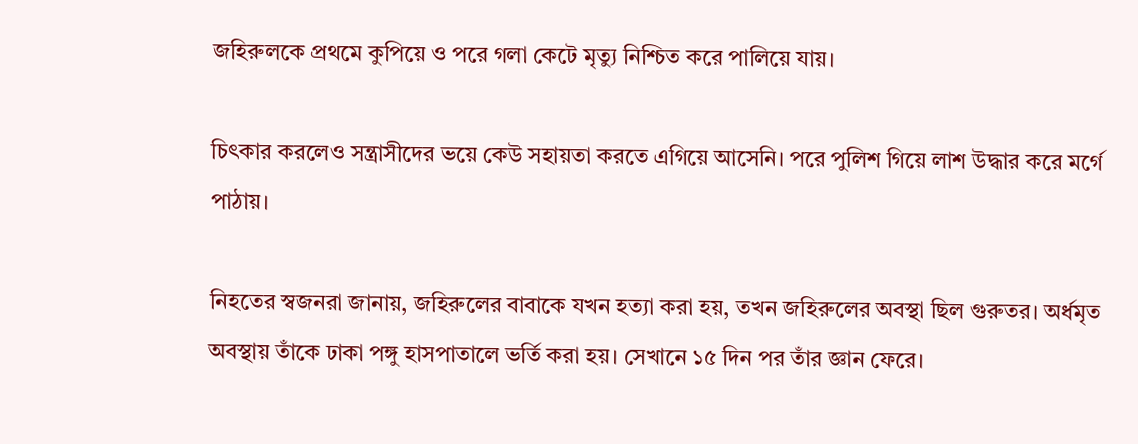জহিরুলকে প্রথমে কুপিয়ে ও পরে গলা কেটে মৃত্যু নিশ্চিত করে পালিয়ে যায়।

চিৎকার করলেও সন্ত্রাসীদের ভয়ে কেউ সহায়তা করতে এগিয়ে আসেনি। পরে পুলিশ গিয়ে লাশ উদ্ধার করে মর্গে পাঠায়।

নিহতের স্বজনরা জানায়, জহিরুলের বাবাকে যখন হত্যা করা হয়, তখন জহিরুলের অবস্থা ছিল গুরুতর। অর্ধমৃত অবস্থায় তাঁকে ঢাকা পঙ্গু হাসপাতালে ভর্তি করা হয়। সেখানে ১৫ দিন পর তাঁর জ্ঞান ফেরে।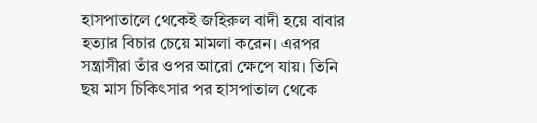হাসপাতালে থেকেই জহিরুল বাদী হয়ে বাবার হত্যার বিচার চেয়ে মামলা করেন। এরপর সন্ত্রাসীরা তাঁর ওপর আরো ক্ষেপে যায়। তিনি ছয় মাস চিকিৎসার পর হাসপাতাল থেকে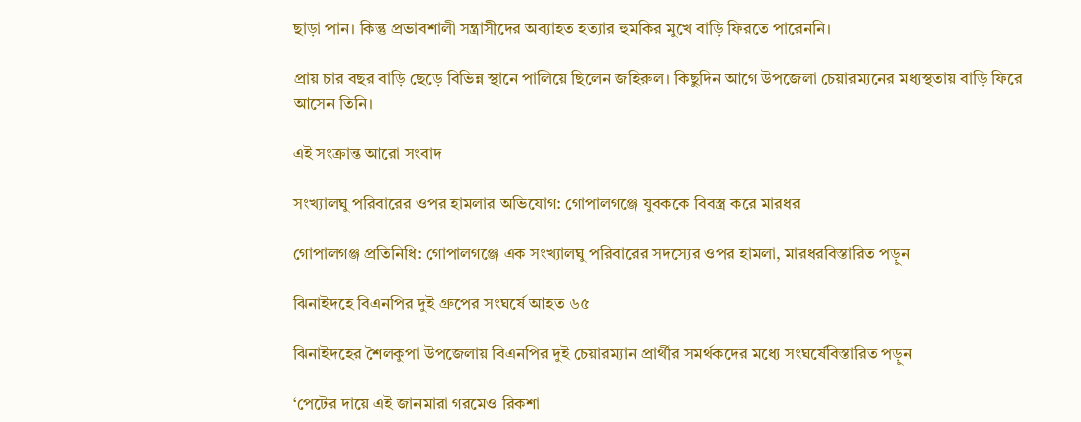ছাড়া পান। কিন্তু প্রভাবশালী সন্ত্রাসীদের অব্যাহত হত্যার হুমকির মুখে বাড়ি ফিরতে পারেননি।

প্রায় চার বছর বাড়ি ছেড়ে বিভিন্ন স্থানে পালিয়ে ছিলেন জহিরুল। কিছুদিন আগে উপজেলা চেয়ারম্যনের মধ্যস্থতায় বাড়ি ফিরে আসেন তিনি।

এই সংক্রান্ত আরো সংবাদ

সংখ্যালঘু পরিবারের ওপর হামলার অভিযোগ: গোপালগঞ্জে যুবককে বিবস্ত্র করে মারধর

গোপালগঞ্জ প্রতিনিধি: গোপালগঞ্জে এক সংখ্যালঘু পরিবারের সদস্যের ওপর হামলা, মারধরবিস্তারিত পড়ুন

ঝিনাইদহে বিএনপির দুই গ্রুপের সংঘর্ষে আহত ৬৫

ঝিনাইদহের শৈলকুপা উপজেলায় বিএনপির দুই চেয়ারম্যান প্রার্থীর সমর্থকদের মধ্যে সংঘর্ষেবিস্তারিত পড়ুন

‘পেটের দায়ে এই জানমারা গরমেও রিকশা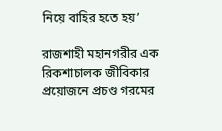নিয়ে বাহির হতে হয়’

রাজশাহী মহানগরীর এক রিকশাচালক জীবিকার প্রয়োজনে প্রচণ্ড গরমের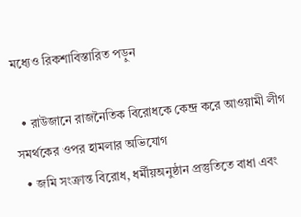মধ্যেও রিকশাবিস্তারিত পড়ুন

  • রাউজানে রাজনৈতিক বিরোধকে কেন্দ্র করে আওয়ামী লীগ সমর্থকের ওপর হামলার অভিযোগ
  • জমি সংক্রান্ত বিরোধ, ধর্মীয়অনুষ্ঠান প্রস্তুতিতে বাধা এবং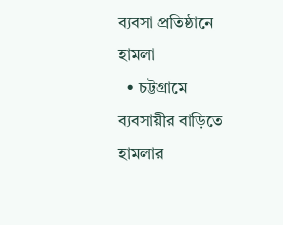ব্যবসা প্রতিষ্ঠানে হামলা
  • চট্টগ্রামে ব্যবসায়ীর বাড়িতে হামলার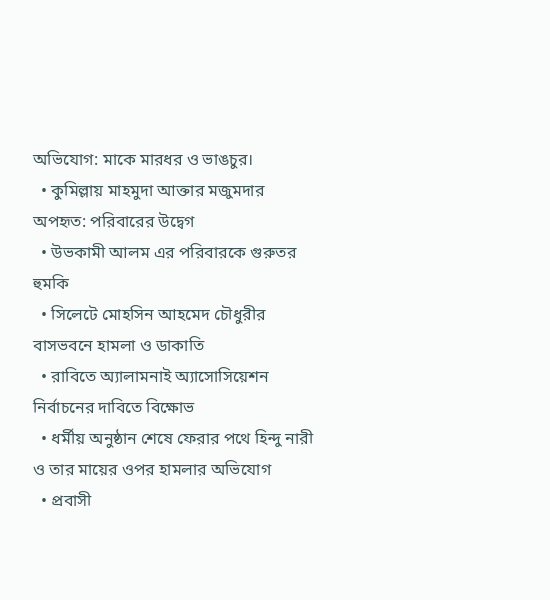অভিযোগ: মাকে মারধর ও ভাঙচুর।
  • কুমিল্লায় মাহমুদা আক্তার মজুমদার অপহৃত: পরিবারের উদ্বেগ
  • উভকামী আলম এর পরিবারকে গুরুতর হুমকি
  • সিলেটে মোহসিন আহমেদ চৌধুরীর বাসভবনে হামলা ও ডাকাতি
  • রাবিতে অ্যালামনাই অ্যাসোসিয়েশন নির্বাচনের দাবিতে বিক্ষোভ
  • ধর্মীয় অনুষ্ঠান শেষে ফেরার পথে হিন্দু নারী ও তার মায়ের ওপর হামলার অভিযোগ
  • প্রবাসী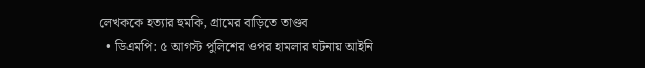লেখককে হত্যার হুমকি, গ্রামের বাড়িতে তাণ্ডব
  • ডিএমপি: ৫ আগস্ট পুলিশের ওপর হামলার ঘটনায় আইনি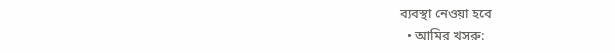ব্যবস্থা নেওয়া হবে
  • আমির খসরু: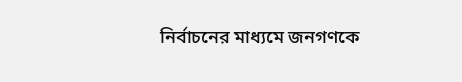নির্বাচনের মাধ্যমে জনগণকে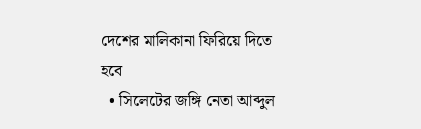দেশের মালিকানা ফিরিয়ে দিতে হবে
  • সিলেটের জঙ্গি নেতা আব্দুল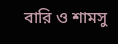বারি ও শামসু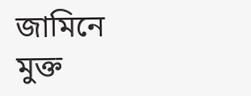জামিনে মুক্ত